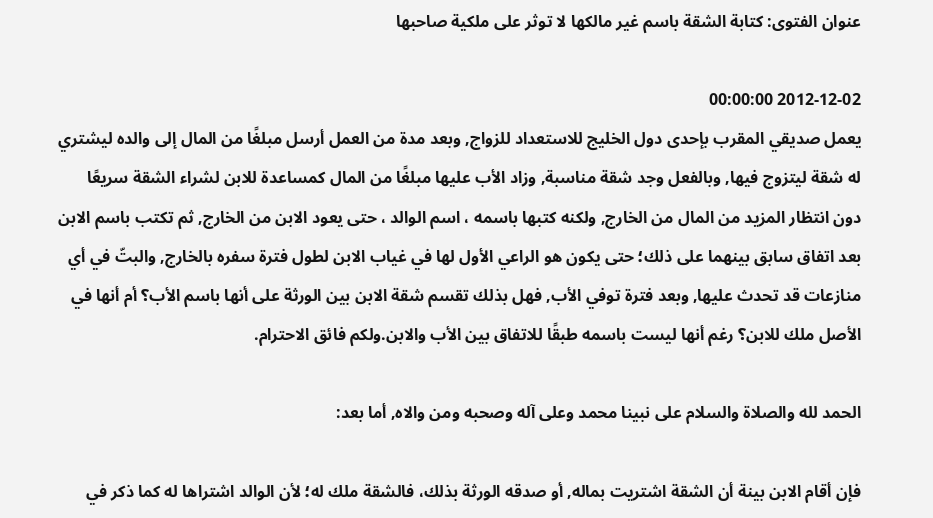عنوان الفتوى: كتابة الشقة باسم غير مالكها لا توثر على ملكية صاحبها

2012-12-02 00:00:00
يعمل صديقي المقرب بإحدى دول الخليج للاستعداد للزواج, وبعد مدة من العمل أرسل مبلغًا من المال إلى والده ليشتري له شقة ليتزوج فيها, وبالفعل وجد شقة مناسبة, وزاد الأب عليها مبلغًا من المال كمساعدة للابن لشراء الشقة سريعًا دون انتظار المزيد من المال من الخارج, ولكنه كتبها باسمه ، اسم الوالد ، حتى يعود الابن من الخارج, ثم تكتب باسم الابن بعد اتفاق سابق بينهما على ذلك؛ حتى يكون هو الراعي الأول لها في غياب الابن لطول فترة سفره بالخارج, والبتّ في أي منازعات قد تحدث عليها, وبعد فترة توفي الأب, فهل بذلك تقسم شقة الابن بين الورثة على أنها باسم الأب؟ أم أنها في الأصل ملك للابن؟ رغم أنها ليست باسمه طبقًا للاتفاق بين الأب والابن.ولكم فائق الاحترام.

الحمد لله والصلاة والسلام على نبينا محمد وعلى آله وصحبه ومن والاه, أما بعد:

فإن أقام الابن بينة أن الشقة اشتريت بماله, أو صدقه الورثة بذلك، فالشقة ملك له؛ لأن الوالد اشتراها له كما ذكر في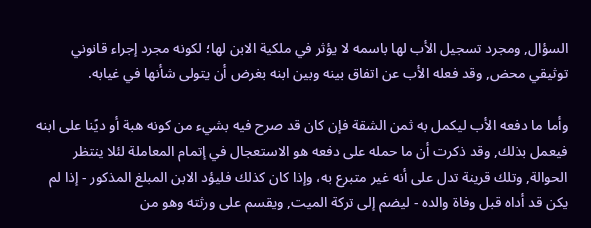السؤال, ومجرد تسجيل الأب لها باسمه لا يؤثر في ملكية الابن لها؛ لكونه مجرد إجراء قانوني توثيقي محض, وقد فعله الأب عن اتفاق بينه وبين ابنه بغرض أن يتولى شأنها في غيابه.

وأما ما دفعه الأب ليكمل به ثمن الشقة فإن كان قد صرح فيه بشيء من كونه هبة أو ديًنا على ابنه فيعمل بذلك, وقد ذكرت أن ما حمله على دفعه هو الاستعجال في إتمام المعاملة لئلا ينتظر الحوالة, وتلك قرينة تدل على أنه غير متبرع به، وإذا كان كذلك فليؤد الابن المبلغ المذكور - إذا لم يكن قد أداه قبل وفاة والده - ليضم إلى تركة الميت, ويقسم على ورثته وهو من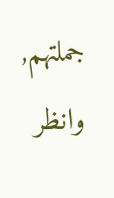جملتهم, وانظر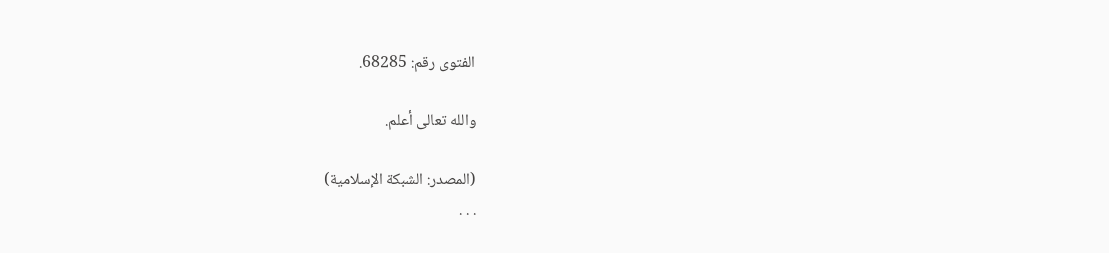الفتوى رقم: 68285.

والله تعالى أعلم.

(المصدر: الشبكة الإسلامية)
. . .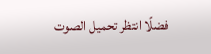فضلًا انتظر تحميل الصوت